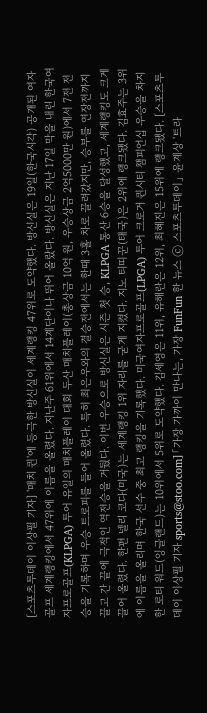[스포츠투데이 이상필 기자] '매치 퀸'에 등극한 방신실이 세계랭킹 47위로 도약했다. 방신실은 19일(한국시각) 공개된 여자골프 세계랭킹에서 47위에 이름을 올렸다. 지난주 61위에서 14계단이나 뛰어 올랐다. 방신실은 지난 17일 막을 내린 한국여자프로골프(KLPGA) 투어 유일의 매치플레이 대회 두산 매치플레이(총상금 10억 원, 우승상금 2억5000만 원)에서 7전 전승을 기록하며 우승 트로피를 들어 올렸다. 특히 최은우와의 결승전에서는 한때 3홀 차로 끌려갔지만, 승부를 연장전까지 끌고 간 끝에 극적인 역전승을 거뒀다. 이번 우승으로 방신실은 시즌 첫 승, KLPGA 통산 6승을 달성했고, 세계랭킹도 크게 끌어 올렸다. 한편 넬리 코다(미국)는 세계랭킹 1위 자리를 굳게 지켰다. 지노 티띠꾼(태국)은 2위에 랭크됐다. 김효주는 3위에 이름을 올리며 한국 선수 중 최고 랭킹을 기록했다. 미국여자프로골프(LPGA) 투어 크로거 퀸시티 챔피언십 우승을 차지한 로티 워드(잉글랜드)는 10위에서 5위로 도약했다. 김세영은 11위, 유해란은 12위, 최혜진은 15위에 랭크됐다. [스포츠투데이 이상필 기자 sports@stoo.com]「가장 가까이 만나는, 가장 FunFun 한 뉴스 ⓒ 스포츠투데이」 윤계상 '트라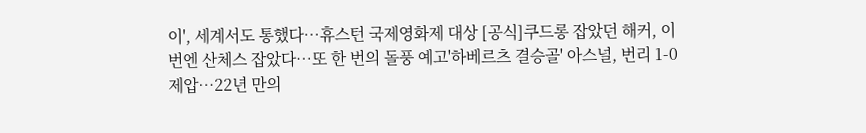이', 세계서도 통했다…휴스턴 국제영화제 대상 [공식]쿠드롱 잡았던 해커, 이번엔 산체스 잡았다…또 한 번의 돌풍 예고'하베르츠 결승골' 아스널, 번리 1-0 제압…22년 만의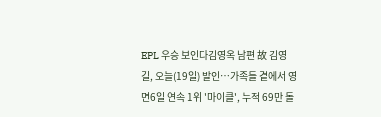EPL 우승 보인다김영옥 남편 故 김영길, 오늘(19일) 발인…가족들 곁에서 영면6일 연속 1위 '마이클', 누적 69만 돌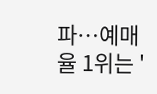파…예매율 1위는 '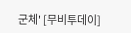군체' [무비투데이]